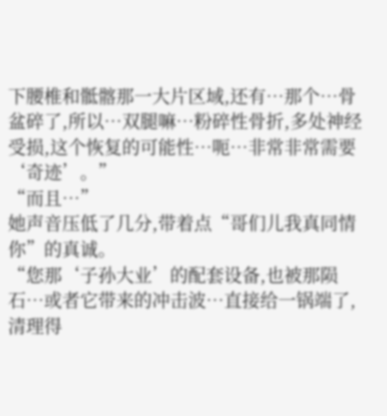下腰椎和骶髂那一大片区域,还有…那个…骨盆碎了,所以…双腿嘛…粉碎性骨折,多处神经受损,这个恢复的可能性…呃…非常非常需要‘奇迹’。”
“而且…”
她声音压低了几分,带着点“哥们儿我真同情你”的真诚。
“您那‘子孙大业’的配套设备,也被那陨石…或者它带来的冲击波…直接给一锅端了,清理得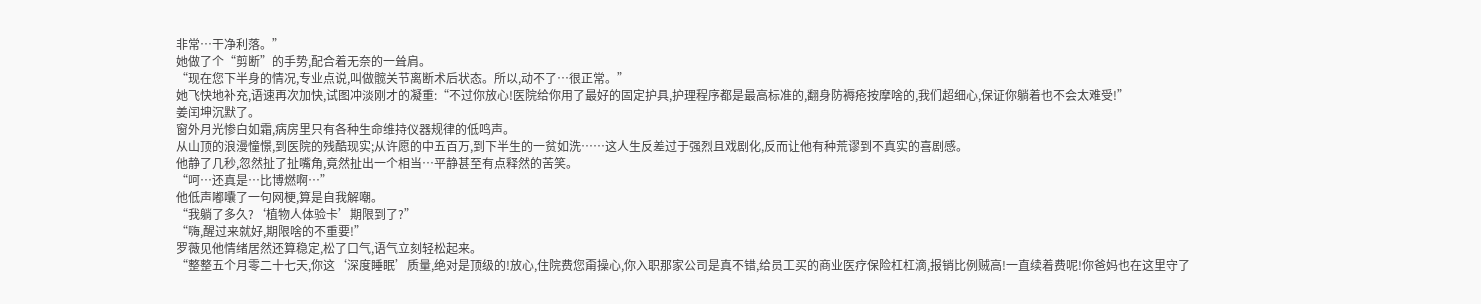非常…干净利落。”
她做了个“剪断”的手势,配合着无奈的一耸肩。
“现在您下半身的情况,专业点说,叫做髋关节离断术后状态。所以,动不了…很正常。”
她飞快地补充,语速再次加快,试图冲淡刚才的凝重:“不过你放心!医院给你用了最好的固定护具,护理程序都是最高标准的,翻身防褥疮按摩啥的,我们超细心,保证你躺着也不会太难受!”
姜闰坤沉默了。
窗外月光惨白如霜,病房里只有各种生命维持仪器规律的低鸣声。
从山顶的浪漫憧憬,到医院的残酷现实;从许愿的中五百万,到下半生的一贫如洗……这人生反差过于强烈且戏剧化,反而让他有种荒谬到不真实的喜剧感。
他静了几秒,忽然扯了扯嘴角,竟然扯出一个相当…平静甚至有点释然的苦笑。
“呵…还真是…比博燃啊…”
他低声嘟囔了一句网梗,算是自我解嘲。
“我躺了多久?‘植物人体验卡’期限到了?”
“嗨,醒过来就好,期限啥的不重要!”
罗薇见他情绪居然还算稳定,松了口气,语气立刻轻松起来。
“整整五个月零二十七天,你这‘深度睡眠’质量,绝对是顶级的!放心,住院费您甭操心,你入职那家公司是真不错,给员工买的商业医疗保险杠杠滴,报销比例贼高!一直续着费呢!你爸妈也在这里守了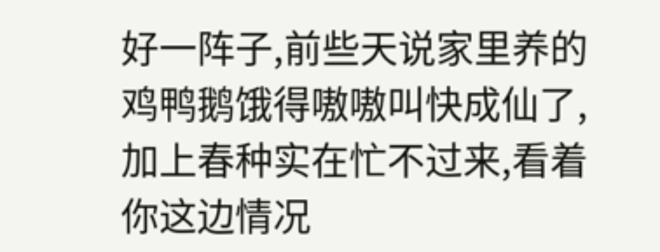好一阵子,前些天说家里养的鸡鸭鹅饿得嗷嗷叫快成仙了,加上春种实在忙不过来,看着你这边情况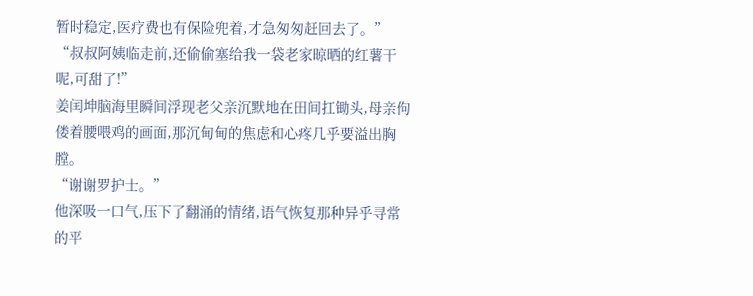暂时稳定,医疗费也有保险兜着,才急匆匆赶回去了。”
“叔叔阿姨临走前,还偷偷塞给我一袋老家晾晒的红薯干呢,可甜了!”
姜闰坤脑海里瞬间浮现老父亲沉默地在田间扛锄头,母亲佝偻着腰喂鸡的画面,那沉甸甸的焦虑和心疼几乎要溢出胸膛。
“谢谢罗护士。”
他深吸一口气,压下了翻涌的情绪,语气恢复那种异乎寻常的平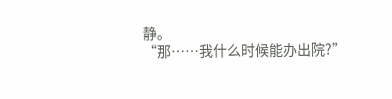静。
“那……我什么时候能办出院?”